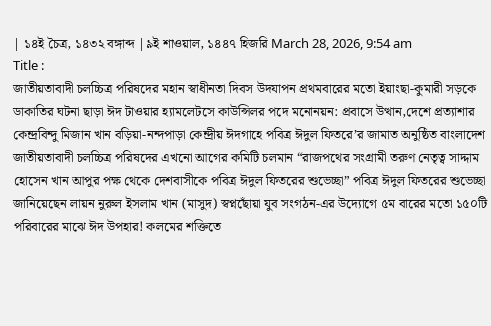| ১৪ই চৈত্র, ১৪৩২ বঙ্গাব্দ |৯ই শাওয়াল, ১৪৪৭ হিজরি March 28, 2026, 9:54 am
Title :
জাতীয়তাবাদী চলচ্চিত্র পরিষদের মহান স্বাধীনতা দিবস উদযাপন প্রথমবারের মতো ইয়াংছা-কুমারী সড়কে ডাকাতির ঘটনা ছাড়া ঈদ টাওয়ার হ্যামলেটসে কাউন্সিলর পদে মনোনয়ন: প্রবাসে উত্থান,দেশে প্রত্যাশার কেন্দ্রবিন্দু মিজান খান বড়িয়া-নন্দপাড়া কেন্দ্রীয় ঈদগাহে পবিত্র ঈদুল ফিতরে’র জামাত অনুষ্ঠিত বাংলাদেশ জাতীয়তাবাদী চলচ্চিত্র পরিষদের এখনো আগের কমিটি চলমান “রাজপথের সংগ্রামী তরুণ নেতৃত্ব সাদ্দাম হোসেন খান আপুর পক্ষ থেকে দেশবাসীকে পবিত্র ঈদুল ফিতরের শুভেচ্ছা” পবিত্র ঈদুল ফিতরের শুভেচ্ছা জানিয়েছেন লায়ন নুরুল ইসলাম খান (মাসুদ) স্বপ্নছোঁয়া যুব সংগঠন-এর উদ্যোগে ৫ম বারের মতো ১৫০টি পরিবারের মাঝে ঈদ উপহার! কলমের শক্তিতে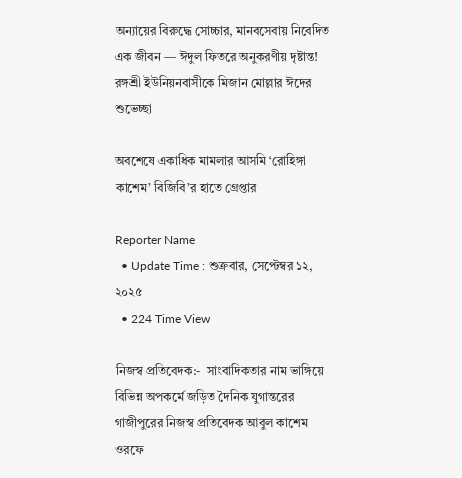অন্যায়ের বিরুদ্ধে সোচ্চার, মানবসেবায় নিবেদিত এক জীবন — ঈদুল ফিতরে অনুকরণীয় দৃষ্টান্ত! রঙ্গশ্রী ইউনিয়নবাসীকে মিজান মোল্লার ঈদের শুভেচ্ছা

অবশেষে একাধিক মামলার আসমি ‘রোহিঙ্গা কাশেম’ বিজিবি’র হাতে গ্রেপ্তার

Reporter Name
  • Update Time : শুক্রবার, সেপ্টেম্বর ১২, ২০২৫
  • 224 Time View

নিজস্ব প্রতিবেদক:-  সাংবাদিকতার নাম ভাঙ্গিয়ে বিভিন্ন অপকর্মে জড়িত দৈনিক যুগান্তরের গাজীপুরের নিজস্ব প্রতিবেদক আবুল কাশেম ওরফে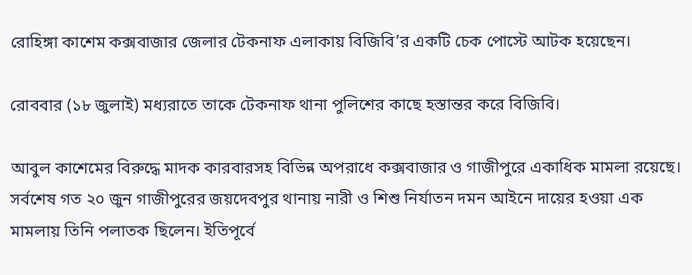রোহিঙ্গা কাশেম কক্সবাজার জেলার টেকনাফ এলাকায় বিজিবি’র একটি চেক পোস্টে আটক হয়েছেন।

রোববার (১৮ জুলাই) মধ্যরাতে তাকে টেকনাফ থানা পুলিশের কাছে হস্তান্তর করে বিজিবি।

আবুল কাশেমের বিরুদ্ধে মাদক কারবারসহ বিভিন্ন অপরাধে কক্সবাজার ও গাজীপুরে একাধিক মামলা রয়েছে। সর্বশেষ গত ২০ জুন গাজীপুরের জয়দেবপুর থানায় নারী ও শিশু নির্যাতন দমন আইনে দায়ের হওয়া এক মামলায় তিনি পলাতক ছিলেন। ইতিপূর্বে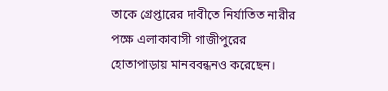তাকে গ্রেপ্তারের দাবীতে নির্যাতিত নারীর পক্ষে এলাকাবাসী গাজীপুরের হোতাপাড়ায় মানববন্ধনও করেছেন।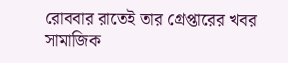রোববার রাতেই তার গ্রেপ্তারের খবর সামাজিক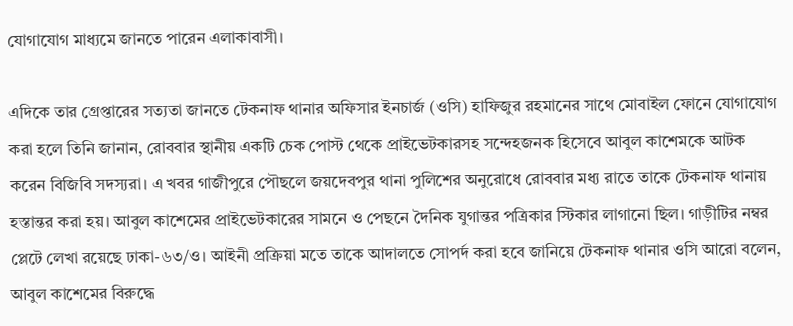যোগাযোগ মাধ্যমে জানতে পারেন এলাকাবাসী।

এদিকে তার গ্রেপ্তারের সত্যতা জানতে টেকনাফ থানার অফিসার ইনচার্জ (ওসি) হাফিজুর রহমানের সাথে মোবাইল ফোনে যোগাযোগ করা হলে তিনি জানান, রোববার স্থানীয় একটি চেক পোস্ট থেকে প্রাইভেটকারসহ সন্দেহজনক হিসেবে আবুল কাশেমকে আটক করেন বিজিবি সদস্যরা। এ খবর গাজীপুরে পৌছলে জয়দেবপুর থানা পুলিশের অনুরোধে রোববার মধ্য রাতে তাকে টেকনাফ থানায় হস্তান্তর করা হয়। আবুল কাশেমের প্রাইভেটকারের সামনে ও পেছনে দৈনিক যুগান্তর পত্রিকার স্টিকার লাগানো ছিল। গাড়ীটির নম্বর প্লেটে লেখা রয়েছে ঢাকা-৬৩/ও। আইনী প্রক্রিয়া মতে তাকে আদালতে সোপর্দ করা হবে জানিয়ে টেকনাফ থানার ওসি আরো বলেন, আবুল কাশেমের বিরুদ্ধে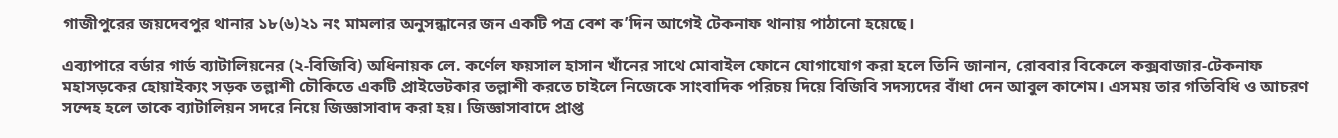গাজীপুরের জয়দেবপুর থানার ১৮(৬)২১ নং মামলার অনুসন্ধানের জন একটি পত্র বেশ ক’দিন আগেই টেকনাফ থানায় পাঠানো হয়েছে।

এব্যাপারে বর্ডার গার্ড ব্যাটালিয়নের (২-বিজিবি) অধিনায়ক লে. কর্ণেল ফয়সাল হাসান খাঁনের সাথে মোবাইল ফোনে যোগাযোগ করা হলে তিনি জানান, রোববার বিকেলে কক্সবাজার-টেকনাফ মহাসড়কের হোয়াইক্যং সড়ক তল্লাশী চৌকিতে একটি প্রাইভেটকার তল্লাশী করতে চাইলে নিজেকে সাংবাদিক পরিচয় দিয়ে বিজিবি সদস্যদের বাঁধা দেন আবুল কাশেম। এসময় তার গতিবিধি ও আচরণ সন্দেহ হলে তাকে ব্যাটালিয়ন সদরে নিয়ে জিজ্ঞাসাবাদ করা হয়। জিজ্ঞাসাবাদে প্রাপ্ত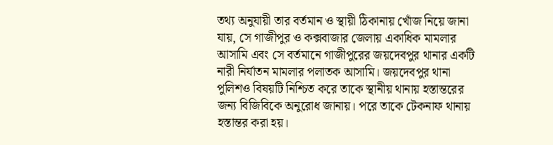তথ্য অনুযায়ী তার বর্তমান ও স্থায়ী ঠিকানায় খোঁজ নিয়ে জানা যায়, সে গাজীপুর ও কক্সবাজার জেলায় একাধিক মামলার আসামি এবং সে বর্তমানে গাজীপুরের জয়দেবপুর থানার একটি নারী নির্যাতন মামলার পলাতক আসামি। জয়দেবপুর থানা পুলিশও বিষয়টি নিশ্চিত করে তাকে স্থানীয় থানায় হস্তান্তরের জন্য বিজিবিকে অনুরোধ জানায়। পরে তাকে টেকনাফ থানায় হস্তান্তর করা হয়।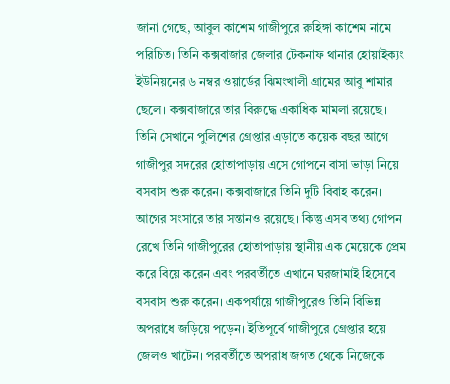জানা গেছে, আবুল কাশেম গাজীপুরে রুহিঙ্গা কাশেম নামে পরিচিত। তিনি কক্সবাজার জেলার টেকনাফ থানার হোয়াইক্যং ইউনিয়নের ৬ নম্বর ওয়ার্ডের ঝিমংখালী গ্রামের আবু শামার ছেলে। কক্সবাজারে তার বিরুদ্ধে একাধিক মামলা রয়েছে। তিনি সেখানে পুলিশের গ্রেপ্তার এড়াতে কয়েক বছর আগে গাজীপুর সদরের হোতাপাড়ায় এসে গোপনে বাসা ভাড়া নিয়ে বসবাস শুরু করেন। কক্সবাজারে তিনি দুটি বিবাহ করেন। আগের সংসারে তার সন্তানও রয়েছে। কিন্তু এসব তথ্য গোপন রেখে তিনি গাজীপুরের হোতাপাড়ায় স্থানীয় এক মেয়েকে প্রেম করে বিয়ে করেন এবং পরবর্তীতে এখানে ঘরজামাই হিসেবে বসবাস শুরু করেন। একপর্যায়ে গাজীপুরেও তিনি বিভিন্ন অপরাধে জড়িয়ে পড়েন। ইতিপূর্বে গাজীপুরে গ্রেপ্তার হয়ে জেলও খাটেন। পরবর্তীতে অপরাধ জগত থেকে নিজেকে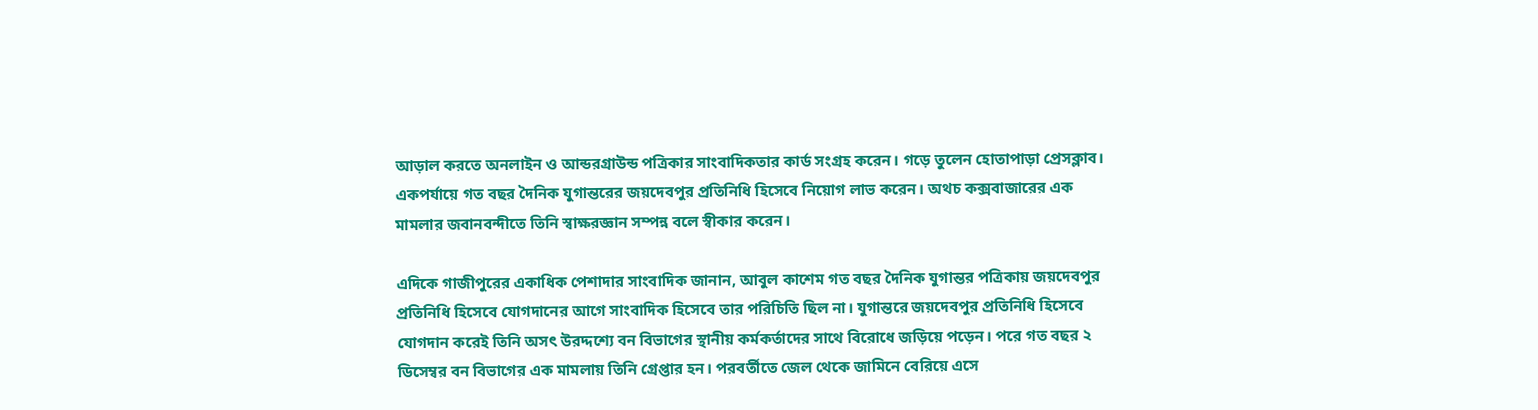আড়াল করতে অনলাইন ও আন্ডরগ্রাউন্ড পত্রিকার সাংবাদিকতার কার্ড সংগ্রহ করেন। গড়ে তুলেন হোতাপাড়া প্রেসক্লাব। একপর্যায়ে গত বছর দৈনিক যুগান্তরের জয়দেবপুর প্রতিনিধি হিসেবে নিয়োগ লাভ করেন। অথচ কক্সবাজারের এক মামলার জবানবন্দীতে তিনি স্বাক্ষরজ্ঞান সম্পন্ন বলে স্বীকার করেন।

এদিকে গাজীপুরের একাধিক পেশাদার সাংবাদিক জানান, আবুল কাশেম গত বছর দৈনিক যুগান্তর পত্রিকায় জয়দেবপুর প্রতিনিধি হিসেবে যোগদানের আগে সাংবাদিক হিসেবে তার পরিচিতি ছিল না। যুগান্তরে জয়দেবপুর প্রতিনিধি হিসেবে যোগদান করেই তিনি অসৎ উরদ্দশ্যে বন বিভাগের স্থানীয় কর্মকর্তাদের সাথে বিরোধে জড়িয়ে পড়েন। পরে গত বছর ২ ডিসেম্বর বন বিভাগের এক মামলায় তিনি গ্রেপ্তার হন। পরবর্তীতে জেল থেকে জামিনে বেরিয়ে এসে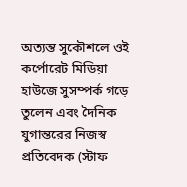অত্যন্ত সুকৌশলে ওই কর্পোরেট মিডিয়া হাউজে সুসম্পর্ক গড়ে তুলেন এবং দৈনিক যুগান্তরের নিজস্ব প্রতিবেদক (স্টাফ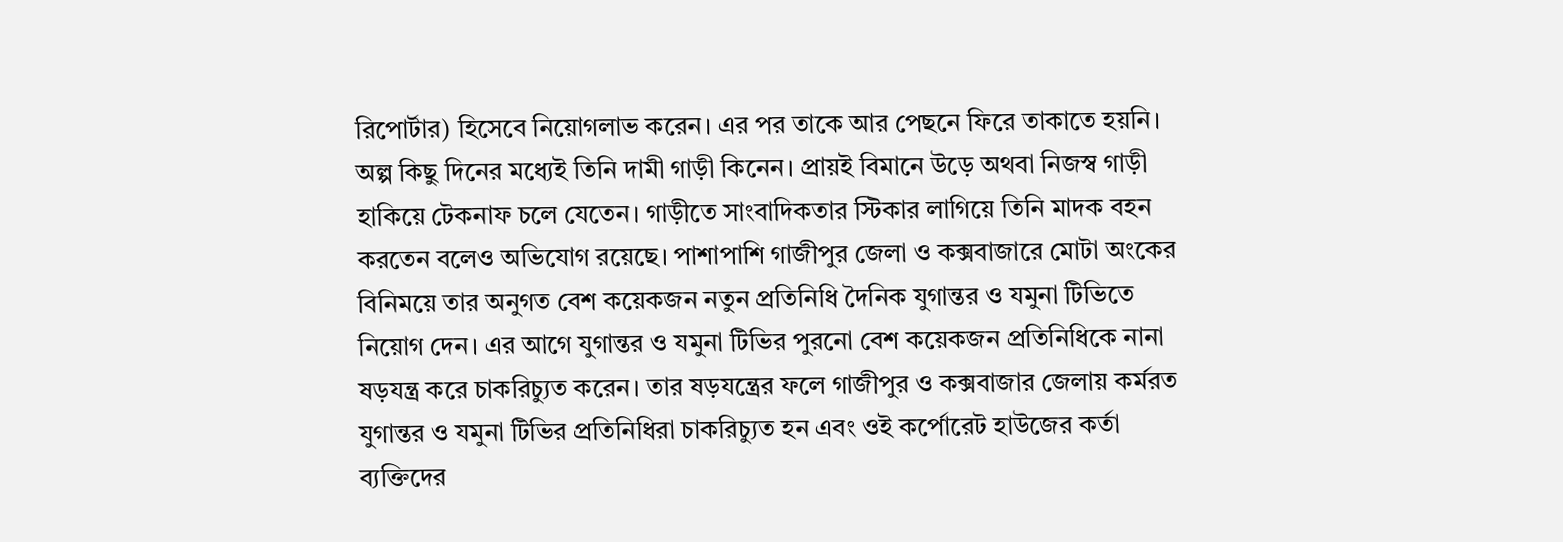রিপোর্টার) হিসেবে নিয়োগলাভ করেন। এর পর তাকে আর পেছনে ফিরে তাকাতে হয়নি। অল্প কিছু দিনের মধ্যেই তিনি দামী গাড়ী কিনেন। প্রায়ই বিমানে উড়ে অথবা নিজস্ব গাড়ী হাকিয়ে টেকনাফ চলে যেতেন। গাড়ীতে সাংবাদিকতার স্টিকার লাগিয়ে তিনি মাদক বহন করতেন বলেও অভিযোগ রয়েছে। পাশাপাশি গাজীপুর জেলা ও কক্সবাজারে মোটা অংকের বিনিময়ে তার অনুগত বেশ কয়েকজন নতুন প্রতিনিধি দৈনিক যুগান্তর ও যমুনা টিভিতে নিয়োগ দেন। এর আগে যুগান্তর ও যমুনা টিভির পুরনো বেশ কয়েকজন প্রতিনিধিকে নানা ষড়যন্ত্র করে চাকরিচ্যুত করেন। তার ষড়যন্ত্রের ফলে গাজীপুর ও কক্সবাজার জেলায় কর্মরত যুগান্তর ও যমুনা টিভির প্রতিনিধিরা চাকরিচ্যুত হন এবং ওই কর্পোরেট হাউজের কর্তা ব্যক্তিদের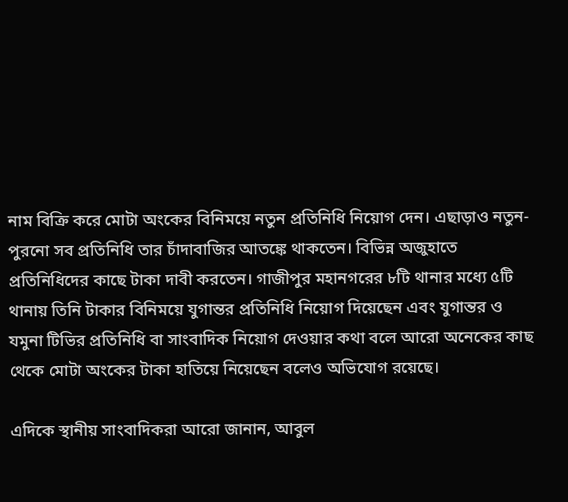নাম বিক্রি করে মোটা অংকের বিনিময়ে নতুন প্রতিনিধি নিয়োগ দেন। এছাড়াও নতুন-পুরনো সব প্রতিনিধি তার চাঁদাবাজির আতঙ্কে থাকতেন। বিভিন্ন অজুহাতে প্রতিনিধিদের কাছে টাকা দাবী করতেন। গাজীপুর মহানগরের ৮টি থানার মধ্যে ৫টি থানায় তিনি টাকার বিনিময়ে যুগান্তর প্রতিনিধি নিয়োগ দিয়েছেন এবং যুগান্তর ও যমুনা টিভির প্রতিনিধি বা সাংবাদিক নিয়োগ দেওয়ার কথা বলে আরো অনেকের কাছ থেকে মোটা অংকের টাকা হাতিয়ে নিয়েছেন বলেও অভিযোগ রয়েছে।

এদিকে স্থানীয় সাংবাদিকরা আরো জানান, আবুল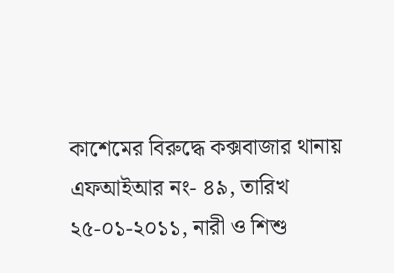কাশেমের বিরুদ্ধে কক্সবাজার থানায় এফআইআর নং- ৪৯, তারিখ ২৫-০১-২০১১, নারী ও শিশু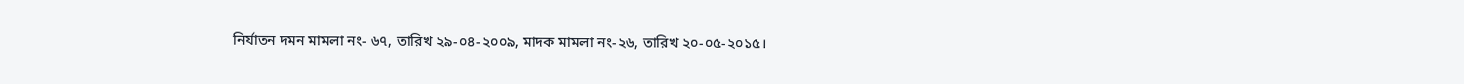নির্যাতন দমন মামলা নং- ৬৭, তারিখ ২৯-০৪-২০০৯, মাদক মামলা নং-২৬, তারিখ ২০-০৫-২০১৫।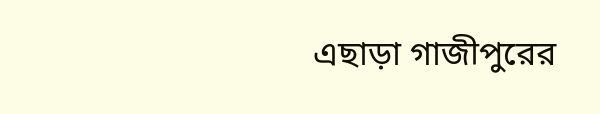এছাড়া গাজীপুরের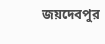জয়দেবপুর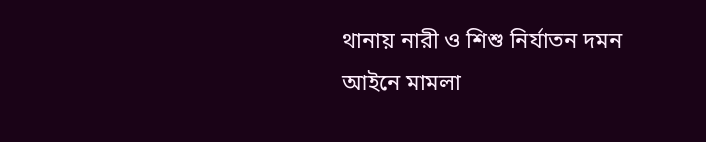থানায় নারী ও শিশু নির্যাতন দমন আইনে মামলা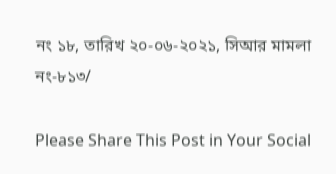নং ১৮, তারিখ ২০-০৬-২০২১, সিআর মামলা নং-৮১৩/

Please Share This Post in Your Social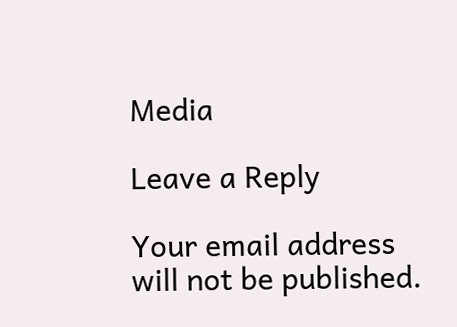Media

Leave a Reply

Your email address will not be published.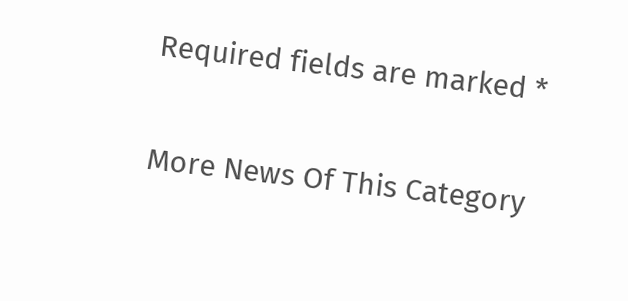Required fields are marked *

More News Of This Category